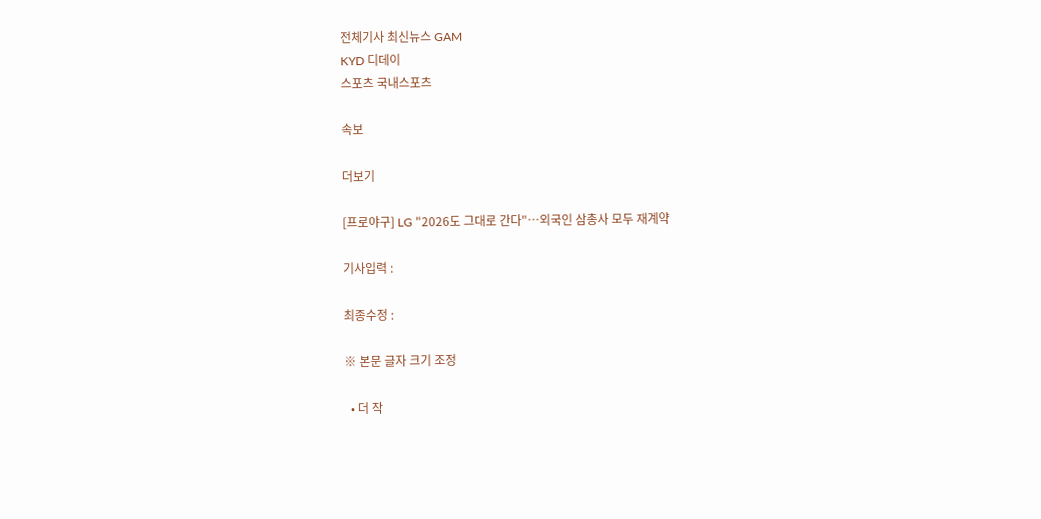전체기사 최신뉴스 GAM
KYD 디데이
스포츠 국내스포츠

속보

더보기

[프로야구] LG "2026도 그대로 간다"…외국인 삼총사 모두 재계약

기사입력 :

최종수정 :

※ 본문 글자 크기 조정

  • 더 작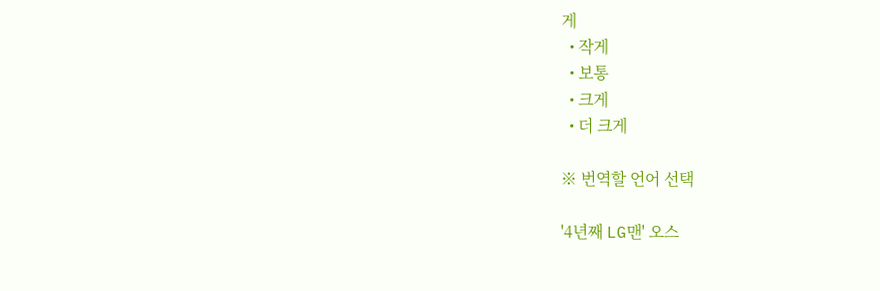게
  • 작게
  • 보통
  • 크게
  • 더 크게

※ 번역할 언어 선택

'4년째 LG맨' 오스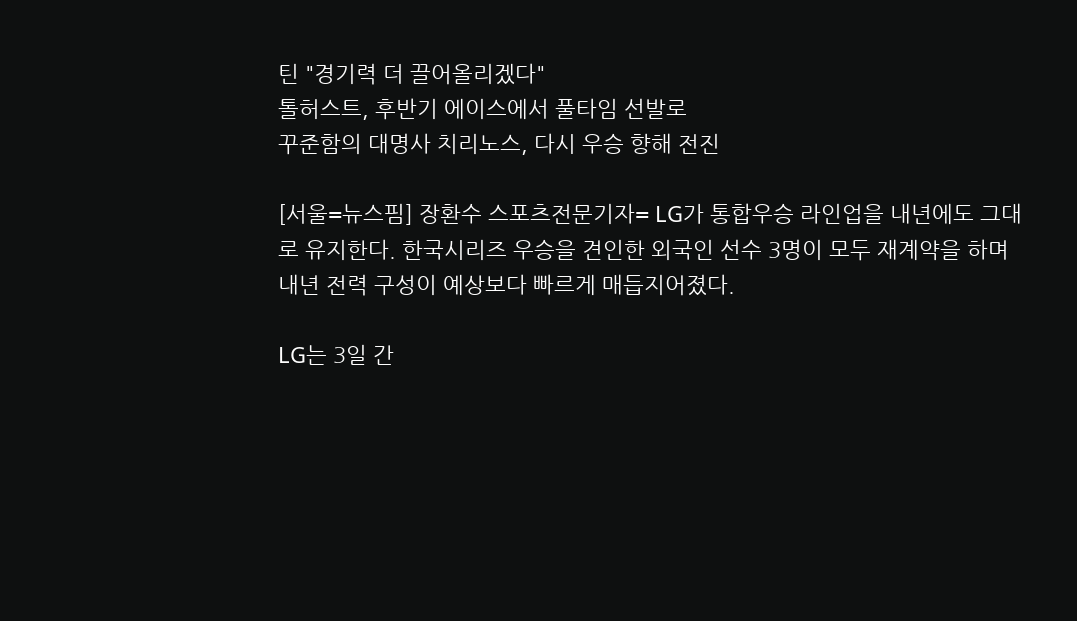틴 "경기력 더 끌어올리겠다"
톨허스트, 후반기 에이스에서 풀타임 선발로
꾸준함의 대명사 치리노스, 다시 우승 향해 전진

[서울=뉴스핌] 장환수 스포츠전문기자= LG가 통합우승 라인업을 내년에도 그대로 유지한다. 한국시리즈 우승을 견인한 외국인 선수 3명이 모두 재계약을 하며 내년 전력 구성이 예상보다 빠르게 매듭지어졌다.

LG는 3일 간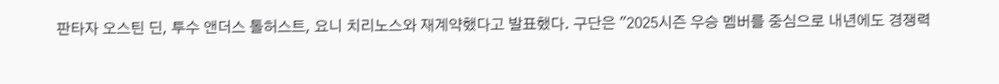판타자 오스틴 딘, 투수 앤더스 톨허스트, 요니 치리노스와 재계약했다고 발표했다. 구단은 "2025시즌 우승 멤버를 중심으로 내년에도 경쟁력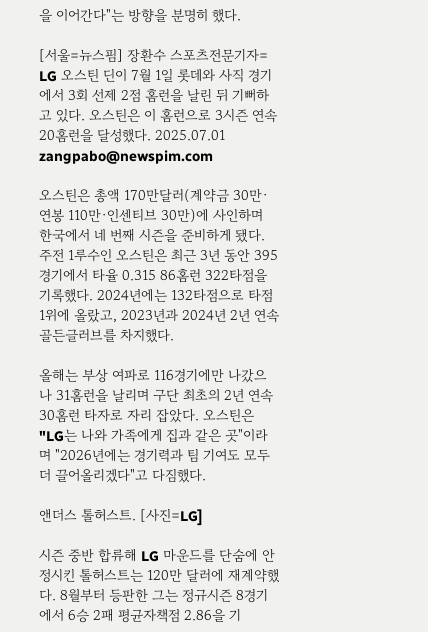을 이어간다"는 방향을 분명히 했다.

[서울=뉴스핌] 장환수 스포츠전문기자= LG 오스틴 딘이 7월 1일 롯데와 사직 경기에서 3회 선제 2점 홈런을 날린 뒤 기뻐하고 있다. 오스틴은 이 홈런으로 3시즌 연속 20홈런을 달성했다. 2025.07.01 zangpabo@newspim.com

오스틴은 총액 170만달러(계약금 30만·연봉 110만·인센티브 30만)에 사인하며 한국에서 네 번째 시즌을 준비하게 됐다. 주전 1루수인 오스틴은 최근 3년 동안 395경기에서 타율 0.315 86홈런 322타점을 기록했다. 2024년에는 132타점으로 타점 1위에 올랐고, 2023년과 2024년 2년 연속 골든글러브를 차지했다.

올해는 부상 여파로 116경기에만 나갔으나 31홈런을 날리며 구단 최초의 2년 연속 30홈런 타자로 자리 잡았다. 오스틴은 "LG는 나와 가족에게 집과 같은 곳"이라며 "2026년에는 경기력과 팀 기여도 모두 더 끌어올리겠다"고 다짐했다.

앤더스 톨허스트. [사진=LG]

시즌 중반 합류해 LG 마운드를 단숨에 안정시킨 톨허스트는 120만 달러에 재계약했다. 8월부터 등판한 그는 정규시즌 8경기에서 6승 2패 평균자책점 2.86을 기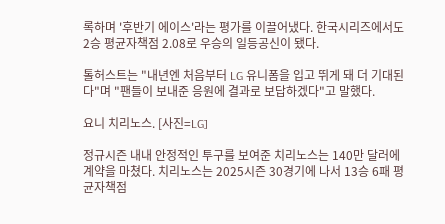록하며 '후반기 에이스'라는 평가를 이끌어냈다. 한국시리즈에서도 2승 평균자책점 2.08로 우승의 일등공신이 됐다.

톨허스트는 "내년엔 처음부터 LG 유니폼을 입고 뛰게 돼 더 기대된다"며 "팬들이 보내준 응원에 결과로 보답하겠다"고 말했다.

요니 치리노스. [사진=LG]

정규시즌 내내 안정적인 투구를 보여준 치리노스는 140만 달러에 계약을 마쳤다. 치리노스는 2025시즌 30경기에 나서 13승 6패 평균자책점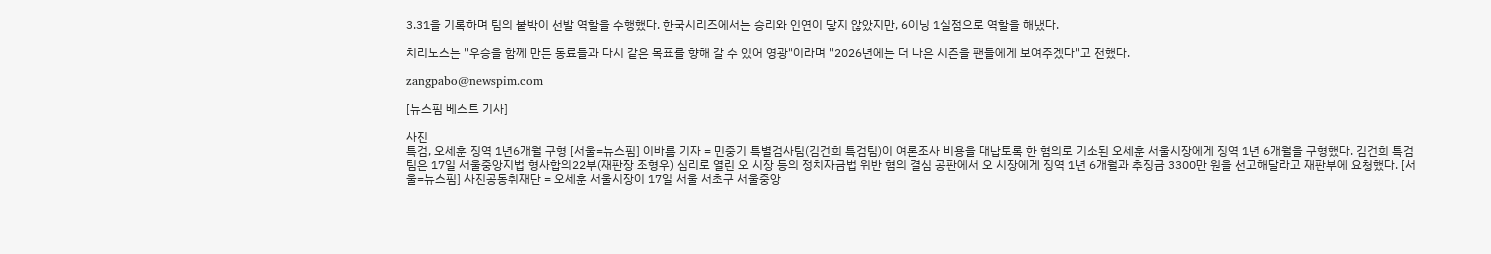3.31을 기록하며 팀의 붙박이 선발 역할을 수행했다. 한국시리즈에서는 승리와 인연이 닿지 않았지만, 6이닝 1실점으로 역할을 해냈다.

치리노스는 "우승을 함께 만든 동료들과 다시 같은 목표를 향해 갈 수 있어 영광"이라며 "2026년에는 더 나은 시즌을 팬들에게 보여주겠다"고 전했다.

zangpabo@newspim.com

[뉴스핌 베스트 기사]

사진
특검, 오세훈 징역 1년6개월 구형 [서울=뉴스핌] 이바름 기자 = 민중기 특별검사팀(김건희 특검팀)이 여론조사 비용을 대납토록 한 혐의로 기소된 오세훈 서울시장에게 징역 1년 6개월을 구형했다. 김건희 특검팀은 17일 서울중앙지법 형사합의22부(재판장 조형우) 심리로 열린 오 시장 등의 정치자금법 위반 혐의 결심 공판에서 오 시장에게 징역 1년 6개월과 추징금 3300만 원을 선고해달라고 재판부에 요청했다. [서울=뉴스핌] 사진공동취재단 = 오세훈 서울시장이 17일 서울 서초구 서울중앙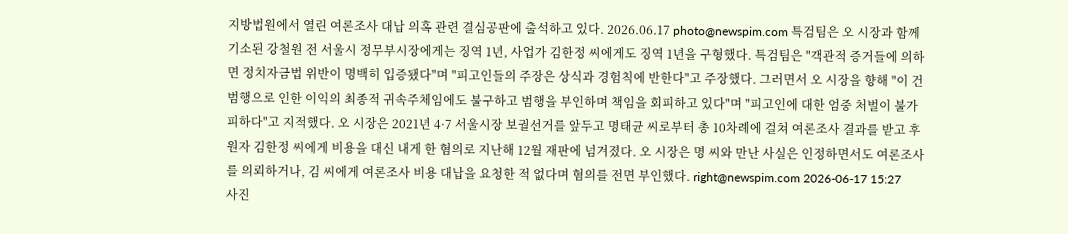지방법원에서 열린 여론조사 대납 의혹 관련 결심공판에 출석하고 있다. 2026.06.17 photo@newspim.com 특검팀은 오 시장과 함께 기소된 강철원 전 서울시 정무부시장에게는 징역 1년, 사업가 김한정 씨에게도 징역 1년을 구형했다. 특검팀은 "객관적 증거들에 의하면 정치자금법 위반이 명백히 입증됐다"며 "피고인들의 주장은 상식과 경험칙에 반한다"고 주장했다. 그러면서 오 시장을 향해 "이 건 범행으로 인한 이익의 최종적 귀속주체임에도 불구하고 범행을 부인하며 책임을 회피하고 있다"며 "피고인에 대한 엄중 처벌이 불가피하다"고 지적했다. 오 시장은 2021년 4·7 서울시장 보궐선거를 앞두고 명태균 씨로부터 총 10차례에 걸쳐 여론조사 결과를 받고 후원자 김한정 씨에게 비용을 대신 내게 한 혐의로 지난해 12월 재판에 넘겨졌다. 오 시장은 명 씨와 만난 사실은 인정하면서도 여론조사를 의뢰하거나, 김 씨에게 여론조사 비용 대납을 요청한 적 없다며 혐의를 전면 부인했다. right@newspim.com 2026-06-17 15:27
사진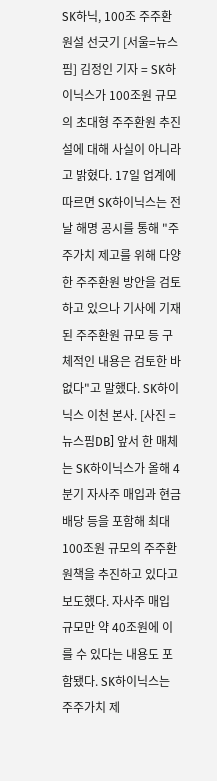SK하닉, 100조 주주환원설 선긋기 [서울=뉴스핌] 김정인 기자 = SK하이닉스가 100조원 규모의 초대형 주주환원 추진설에 대해 사실이 아니라고 밝혔다. 17일 업계에 따르면 SK하이닉스는 전날 해명 공시를 통해 "주주가치 제고를 위해 다양한 주주환원 방안을 검토하고 있으나 기사에 기재된 주주환원 규모 등 구체적인 내용은 검토한 바 없다"고 말했다. SK하이닉스 이천 본사. [사진 = 뉴스핌DB] 앞서 한 매체는 SK하이닉스가 올해 4분기 자사주 매입과 현금배당 등을 포함해 최대 100조원 규모의 주주환원책을 추진하고 있다고 보도했다. 자사주 매입 규모만 약 40조원에 이를 수 있다는 내용도 포함됐다. SK하이닉스는 주주가치 제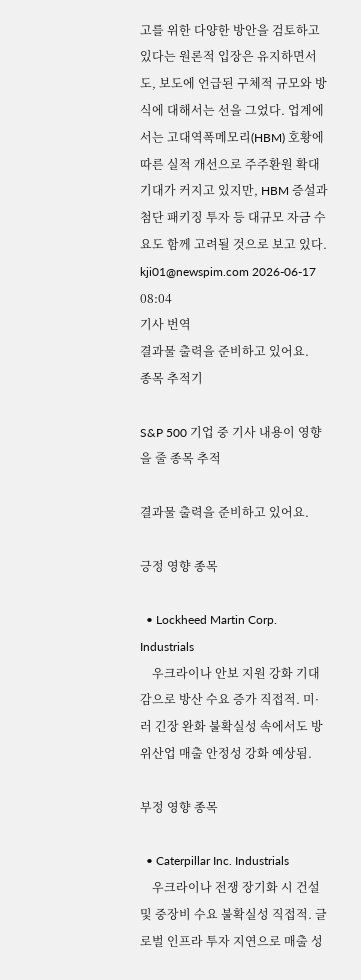고를 위한 다양한 방안을 검토하고 있다는 원론적 입장은 유지하면서도, 보도에 언급된 구체적 규모와 방식에 대해서는 선을 그었다. 업계에서는 고대역폭메모리(HBM) 호황에 따른 실적 개선으로 주주환원 확대 기대가 커지고 있지만, HBM 증설과 첨단 패키징 투자 등 대규모 자금 수요도 함께 고려될 것으로 보고 있다. kji01@newspim.com 2026-06-17 08:04
기사 번역
결과물 출력을 준비하고 있어요.
종목 추적기

S&P 500 기업 중 기사 내용이 영향을 줄 종목 추적

결과물 출력을 준비하고 있어요.

긍정 영향 종목

  • Lockheed Martin Corp. Industrials
    우크라이나 안보 지원 강화 기대감으로 방산 수요 증가 직접적. 미·러 긴장 완화 불확실성 속에서도 방위산업 매출 안정성 강화 예상됨.

부정 영향 종목

  • Caterpillar Inc. Industrials
    우크라이나 전쟁 장기화 시 건설 및 중장비 수요 불확실성 직접적. 글로벌 인프라 투자 지연으로 매출 성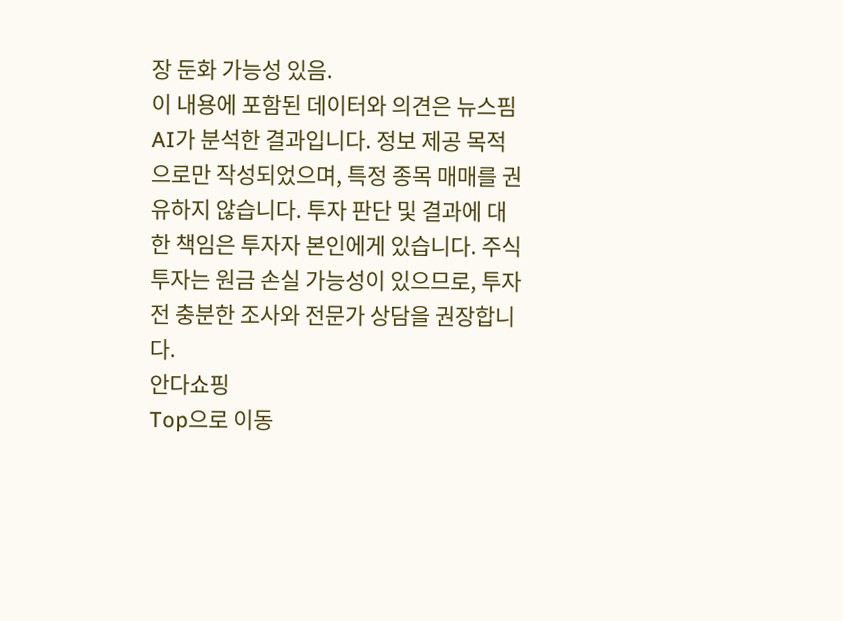장 둔화 가능성 있음.
이 내용에 포함된 데이터와 의견은 뉴스핌 AI가 분석한 결과입니다. 정보 제공 목적으로만 작성되었으며, 특정 종목 매매를 권유하지 않습니다. 투자 판단 및 결과에 대한 책임은 투자자 본인에게 있습니다. 주식 투자는 원금 손실 가능성이 있으므로, 투자 전 충분한 조사와 전문가 상담을 권장합니다.
안다쇼핑
Top으로 이동